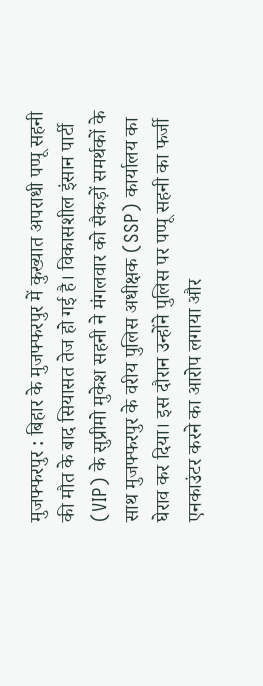मुजफ्फरपुर : बिहार के मुजफ्फरपुर में कुख्यात अपराधी पप्पू सहनी की मौत के बाद सियासत तेज हो गई है। विकासशील इंसान पार्टी (VIP) के सुप्रीमो मुकेश सहनी ने मंगलवार को सैकड़ों समर्थकों के साथ मुजफ्फरपुर के वरीय पुलिस अधीक्षक (SSP) कार्यालय का घेराव कर दिया। इस दौरान उन्होंने पुलिस पर पप्पू सहनी का फर्जी एनकाउंटर करने का आरोप लगाया और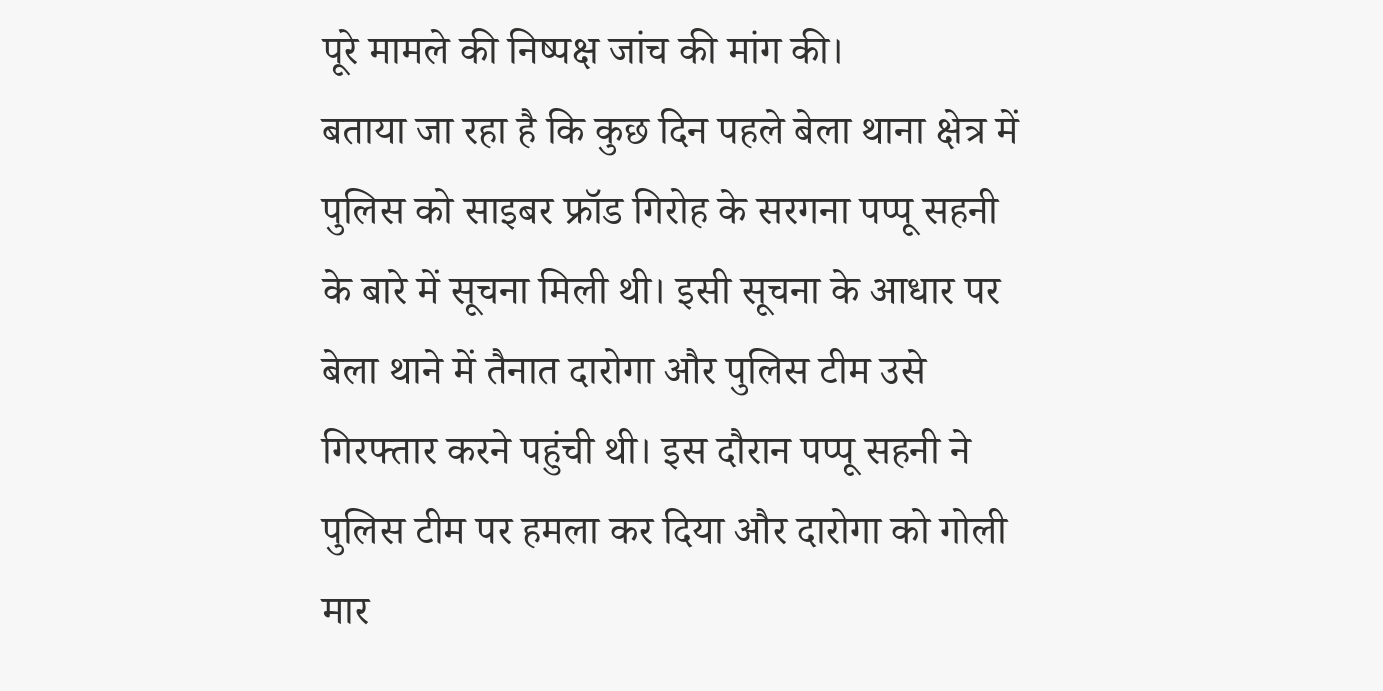पूरे मामले की निष्पक्ष जांच की मांग की।
बताया जा रहा है कि कुछ दिन पहले बेला थाना क्षेत्र में पुलिस को साइबर फ्रॉड गिरोह के सरगना पप्पू सहनी के बारे में सूचना मिली थी। इसी सूचना के आधार पर बेला थाने में तैनात दारोगा और पुलिस टीम उसे गिरफ्तार करने पहुंची थी। इस दौरान पप्पू सहनी ने पुलिस टीम पर हमला कर दिया और दारोगा को गोली मार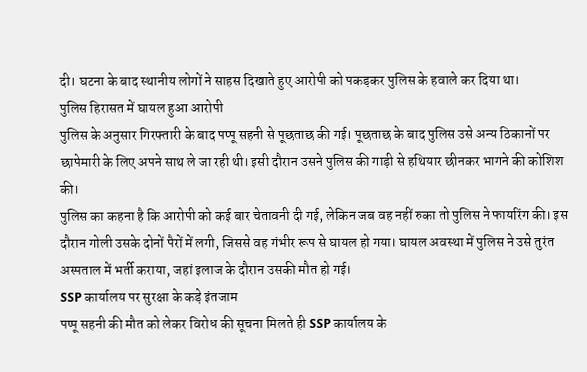दी। घटना के बाद स्थानीय लोगों ने साहस दिखाते हुए आरोपी को पकड़कर पुलिस के हवाले कर दिया था।
पुलिस हिरासत में घायल हुआ आरोपी
पुलिस के अनुसार गिरफ्तारी के बाद पप्पू सहनी से पूछताछ की गई। पूछताछ के बाद पुलिस उसे अन्य ठिकानों पर छापेमारी के लिए अपने साथ ले जा रही थी। इसी दौरान उसने पुलिस की गाड़ी से हथियार छीनकर भागने की कोशिश की।
पुलिस का कहना है कि आरोपी को कई बार चेतावनी दी गई, लेकिन जब वह नहीं रुका तो पुलिस ने फायरिंग की। इस दौरान गोली उसके दोनों पैरों में लगी, जिससे वह गंभीर रूप से घायल हो गया। घायल अवस्था में पुलिस ने उसे तुरंत अस्पताल में भर्ती कराया, जहां इलाज के दौरान उसकी मौत हो गई।
SSP कार्यालय पर सुरक्षा के कड़े इंतजाम
पप्पू सहनी की मौत को लेकर विरोध की सूचना मिलते ही SSP कार्यालय के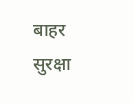बाहर सुरक्षा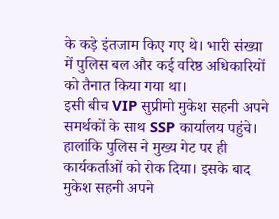के कड़े इंतजाम किए गए थे। भारी संख्या में पुलिस बल और कई वरिष्ठ अधिकारियों को तैनात किया गया था।
इसी बीच VIP सुप्रीमो मुकेश सहनी अपने समर्थकों के साथ SSP कार्यालय पहुंचे। हालांकि पुलिस ने मुख्य गेट पर ही कार्यकर्ताओं को रोक दिया। इसके बाद मुकेश सहनी अपने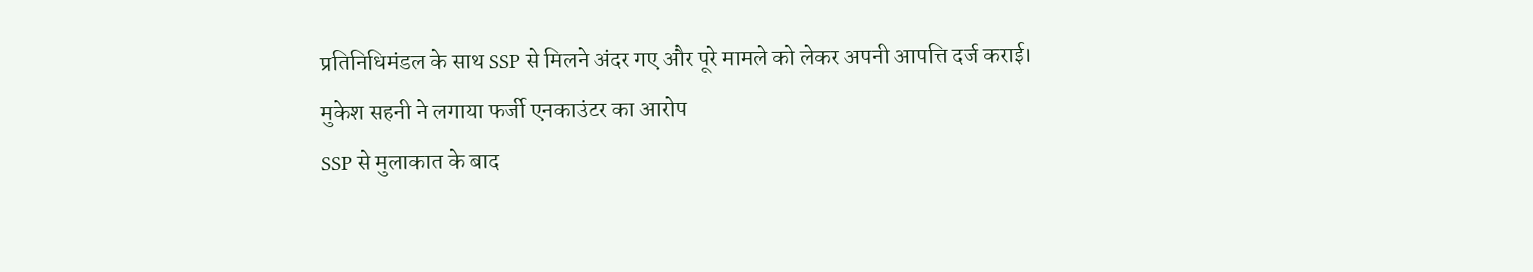प्रतिनिधिमंडल के साथ SSP से मिलने अंदर गए और पूरे मामले को लेकर अपनी आपत्ति दर्ज कराई।
मुकेश सहनी ने लगाया फर्जी एनकाउंटर का आरोप
SSP से मुलाकात के बाद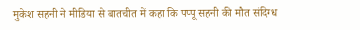मुकेश सहनी ने मीडिया से बातचीत में कहा कि पप्पू सहनी की मौत संदिग्ध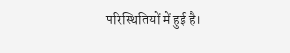परिस्थितियों में हुई है।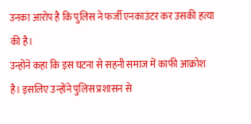उनका आरोप है कि पुलिस ने फर्जी एनकाउंटर कर उसकी हत्या की है।
उन्होंने कहा कि इस घटना से सहनी समाज में काफी आक्रोश है। इसलिए उन्होंने पुलिस प्रशासन से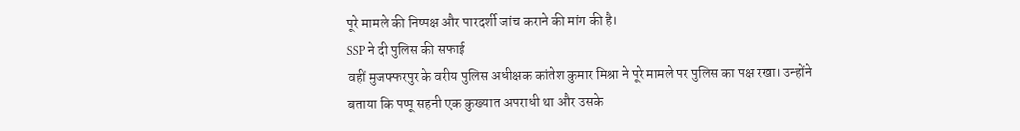पूरे मामले की निष्पक्ष और पारदर्शी जांच कराने की मांग की है।
SSP ने दी पुलिस की सफाई
वहीं मुजफ्फरपुर के वरीय पुलिस अधीक्षक कांतेश कुमार मिश्रा ने पूरे मामले पर पुलिस का पक्ष रखा। उन्होंने बताया कि पप्पू सहनी एक कुख्यात अपराधी था और उसके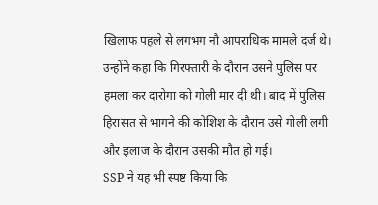खिलाफ पहले से लगभग नौ आपराधिक मामले दर्ज थे।
उन्होंने कहा कि गिरफ्तारी के दौरान उसने पुलिस पर हमला कर दारोगा को गोली मार दी थी। बाद में पुलिस हिरासत से भागने की कोशिश के दौरान उसे गोली लगी और इलाज के दौरान उसकी मौत हो गई।
SSP ने यह भी स्पष्ट किया कि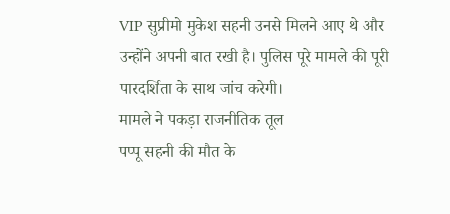VIP सुप्रीमो मुकेश सहनी उनसे मिलने आए थे और उन्होंने अपनी बात रखी है। पुलिस पूरे मामले की पूरी पारदर्शिता के साथ जांच करेगी।
मामले ने पकड़ा राजनीतिक तूल
पप्पू सहनी की मौत के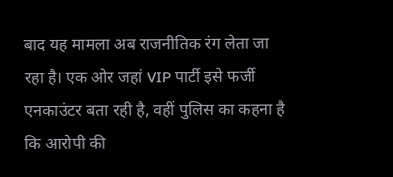बाद यह मामला अब राजनीतिक रंग लेता जा रहा है। एक ओर जहां VIP पार्टी इसे फर्जी एनकाउंटर बता रही है, वहीं पुलिस का कहना है कि आरोपी की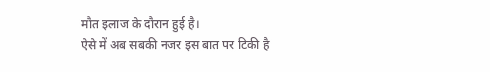मौत इलाज के दौरान हुई है।
ऐसे में अब सबकी नजर इस बात पर टिकी है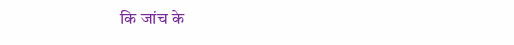कि जांच के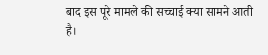बाद इस पूरे मामले की सच्चाई क्या सामने आती है।